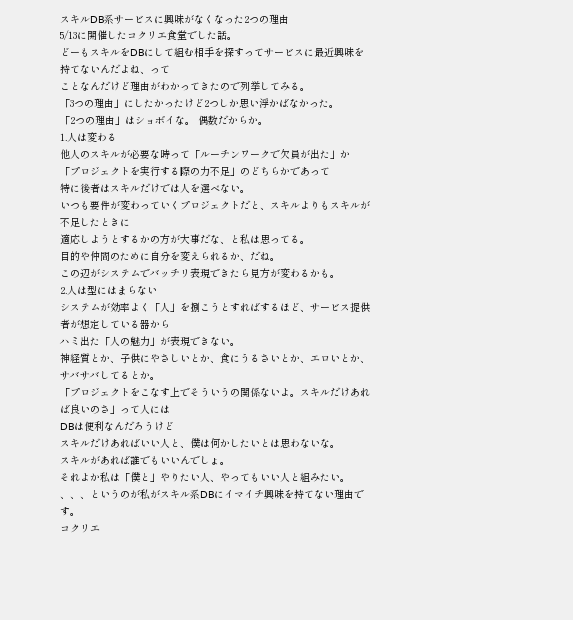スキルDB系サービスに興味がなくなった2つの理由
5/13に開催したコクリエ食堂でした話。
どーもスキルをDBにして組む相手を探すってサービスに最近興味を持てないんだよね、って
ことなんだけど理由がわかってきたので列挙してみる。
「3つの理由」にしたかったけど2つしか思い浮かばなかった。
「2つの理由」はショボイな。 偶数だからか。
1.人は変わる
他人のスキルが必要な時って「ルーチンワークで欠員が出た」か
「プロジェクトを実行する際の力不足」のどちらかであって
特に後者はスキルだけでは人を選べない。
いつも要件が変わっていくプロジェクトだと、スキルよりもスキルが不足したときに
適応しようとするかの方が大事だな、と私は思ってる。
目的や仲間のために自分を変えられるか、だね。
この辺がシステムでバッチリ表現できたら見方が変わるかも。
2.人は型にはまらない
システムが効率よく「人」を捌こうとすればするほど、サービス提供者が想定している器から
ハミ出た「人の魅力」が表現できない。
神経質とか、子供にやさしいとか、食にうるさいとか、エロいとか、サバサバしてるとか。
「プロジェクトをこなす上でそういうの関係ないよ。スキルだけあれば良いのさ」って人には
DBは便利なんだろうけど
スキルだけあればいい人と、僕は何かしたいとは思わないな。
スキルがあれば誰でもいいんでしょ。
それよか私は「僕と」やりたい人、やってもいい人と組みたい。
、、、というのが私がスキル系DBにイマイチ興味を持てない理由です。
コクリエ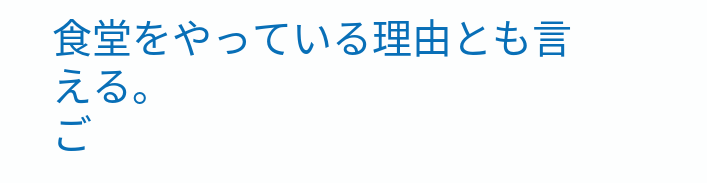食堂をやっている理由とも言える。
ご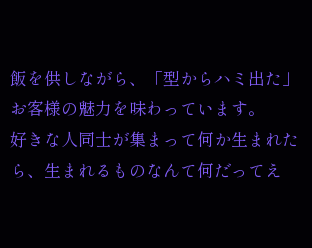飯を供しながら、「型からハミ出た」お客様の魅力を味わっています。
好きな人同士が集まって何か生まれたら、生まれるものなんて何だってえ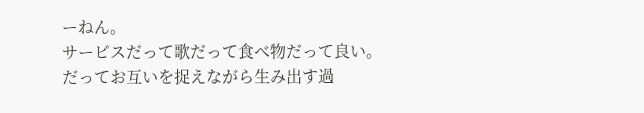ーねん。
サービスだって歌だって食べ物だって良い。
だってお互いを捉えながら生み出す過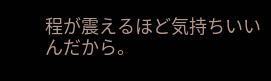程が震えるほど気持ちいいんだから。